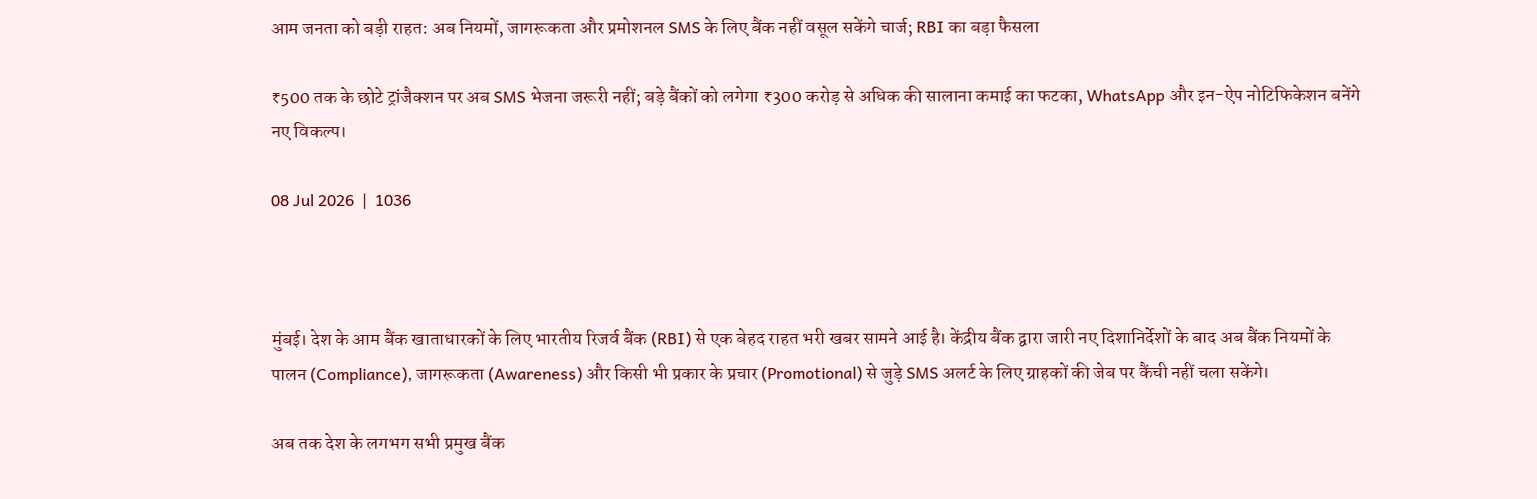आम जनता को बड़ी राहत: अब नियमों, जागरूकता और प्रमोशनल SMS के लिए बैंक नहीं वसूल सकेंगे चार्ज; RBI का बड़ा फैसला

₹500 तक के छोटे ट्रांजैक्शन पर अब SMS भेजना जरूरी नहीं; बड़े बैंकों को लगेगा ₹300 करोड़ से अधिक की सालाना कमाई का फटका, WhatsApp और इन-ऐप नोटिफिकेशन बनेंगे नए विकल्प।

08 Jul 2026  |  1036



मुंबई। देश के आम बैंक खाताधारकों के लिए भारतीय रिजर्व बैंक (RBI) से एक बेहद राहत भरी खबर सामने आई है। केंद्रीय बैंक द्वारा जारी नए दिशानिर्देशों के बाद अब बैंक नियमों के पालन (Compliance), जागरूकता (Awareness) और किसी भी प्रकार के प्रचार (Promotional) से जुड़े SMS अलर्ट के लिए ग्राहकों की जेब पर कैंची नहीं चला सकेंगे।

अब तक देश के लगभग सभी प्रमुख बैंक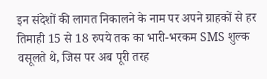इन संदेशों की लागत निकालने के नाम पर अपने ग्राहकों से हर तिमाही 15 से 18 रुपये तक का भारी-भरकम SMS शुल्क वसूलते थे, जिस पर अब पूरी तरह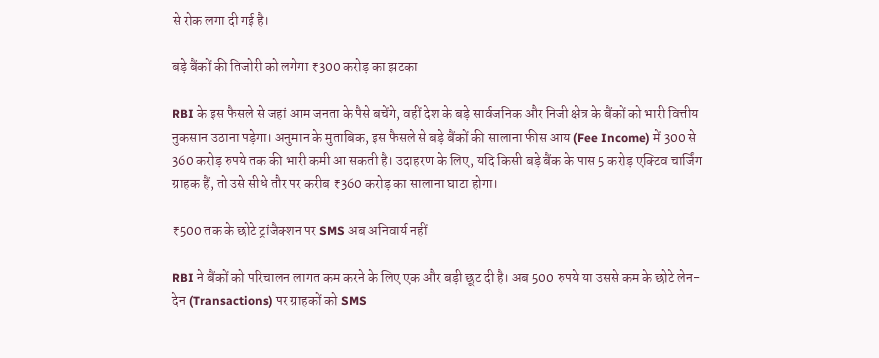से रोक लगा दी गई है।

बड़े बैंकों की तिजोरी को लगेगा ₹300 करोड़ का झटका

RBI के इस फैसले से जहां आम जनता के पैसे बचेंगे, वहीं देश के बड़े सार्वजनिक और निजी क्षेत्र के बैंकों को भारी वित्तीय नुकसान उठाना पड़ेगा। अनुमान के मुताबिक, इस फैसले से बड़े बैंकों की सालाना फीस आय (Fee Income) में 300 से 360 करोड़ रुपये तक की भारी कमी आ सकती है। उदाहरण के लिए, यदि किसी बड़े बैंक के पास 5 करोड़ एक्टिव चार्जिंग ग्राहक हैं, तो उसे सीधे तौर पर करीब ₹360 करोड़ का सालाना घाटा होगा।

₹500 तक के छोटे ट्रांजैक्शन पर SMS अब अनिवार्य नहीं

RBI ने बैंकों को परिचालन लागत कम करने के लिए एक और बड़ी छूट दी है। अब 500 रुपये या उससे कम के छोटे लेन-देन (Transactions) पर ग्राहकों को SMS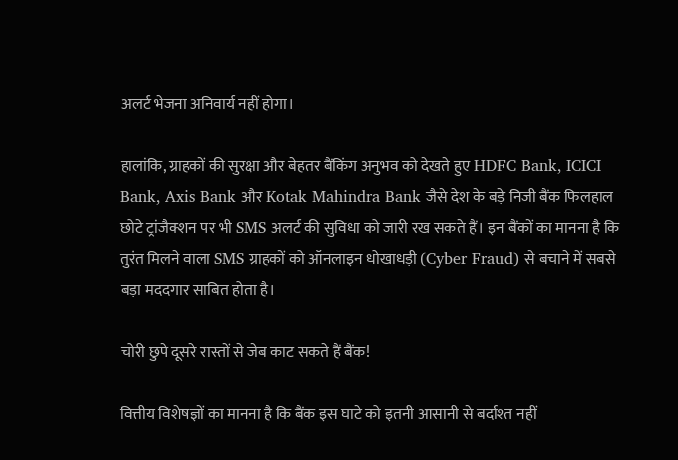अलर्ट भेजना अनिवार्य नहीं होगा।

हालांकि, ग्राहकों की सुरक्षा और बेहतर बैंकिंग अनुभव को देखते हुए HDFC Bank, ICICI Bank, Axis Bank और Kotak Mahindra Bank जैसे देश के बड़े निजी बैंक फिलहाल छोटे ट्रांजैक्शन पर भी SMS अलर्ट की सुविधा को जारी रख सकते हैं। इन बैंकों का मानना है कि तुरंत मिलने वाला SMS ग्राहकों को ऑनलाइन धोखाधड़ी (Cyber Fraud) से बचाने में सबसे बड़ा मददगार साबित होता है।

चोरी छुपे दूसरे रास्तों से जेब काट सकते हैं बैंक!

वित्तीय विशेषज्ञों का मानना है कि बैंक इस घाटे को इतनी आसानी से बर्दाश्त नहीं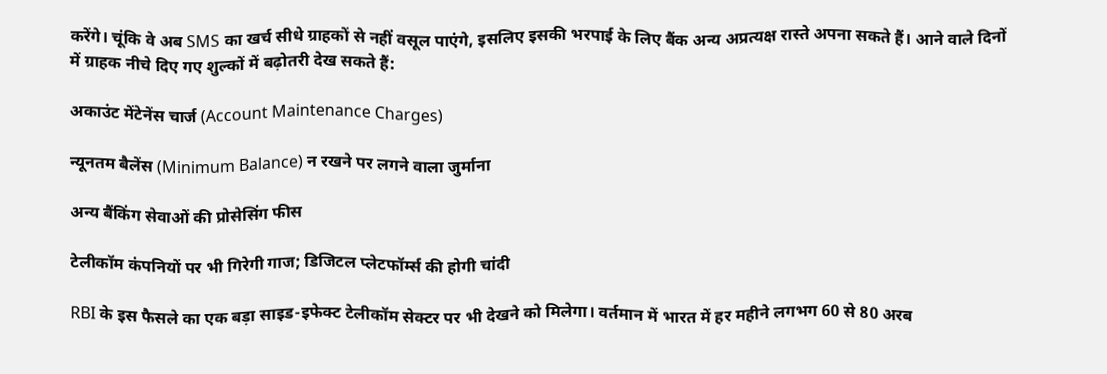करेंगे। चूंकि वे अब SMS का खर्च सीधे ग्राहकों से नहीं वसूल पाएंगे, इसलिए इसकी भरपाई के लिए बैंक अन्य अप्रत्यक्ष रास्ते अपना सकते हैं। आने वाले दिनों में ग्राहक नीचे दिए गए शुल्कों में बढ़ोतरी देख सकते हैं:

अकाउंट मेंटेनेंस चार्ज (Account Maintenance Charges)

न्यूनतम बैलेंस (Minimum Balance) न रखने पर लगने वाला जुर्माना

अन्य बैंकिंग सेवाओं की प्रोसेसिंग फीस

टेलीकॉम कंपनियों पर भी गिरेगी गाज; डिजिटल प्लेटफॉर्म्स की होगी चांदी

RBI के इस फैसले का एक बड़ा साइड-इफेक्ट टेलीकॉम सेक्टर पर भी देखने को मिलेगा। वर्तमान में भारत में हर महीने लगभग 60 से 80 अरब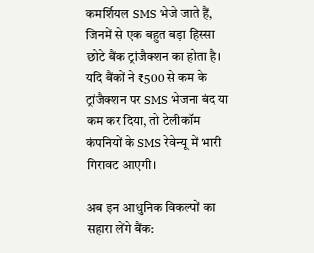कमर्शियल SMS भेजे जाते हैं, जिनमें से एक बहुत बड़ा हिस्सा छोटे बैंक ट्रांजैक्शन का होता है। यदि बैंकों ने ₹500 से कम के ट्रांजैक्शन पर SMS भेजना बंद या कम कर दिया, तो टेलीकॉम कंपनियों के SMS रेवेन्यू में भारी गिरावट आएगी।

अब इन आधुनिक विकल्पों का सहारा लेंगे बैंक: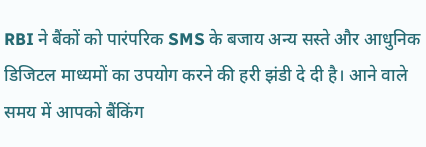RBI ने बैंकों को पारंपरिक SMS के बजाय अन्य सस्ते और आधुनिक डिजिटल माध्यमों का उपयोग करने की हरी झंडी दे दी है। आने वाले समय में आपको बैंकिंग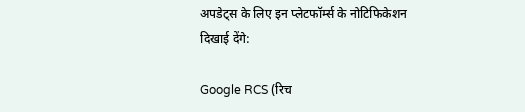अपडेट्स के लिए इन प्लेटफॉर्म्स के नोटिफिकेशन दिखाई देंगे:

Google RCS (रिच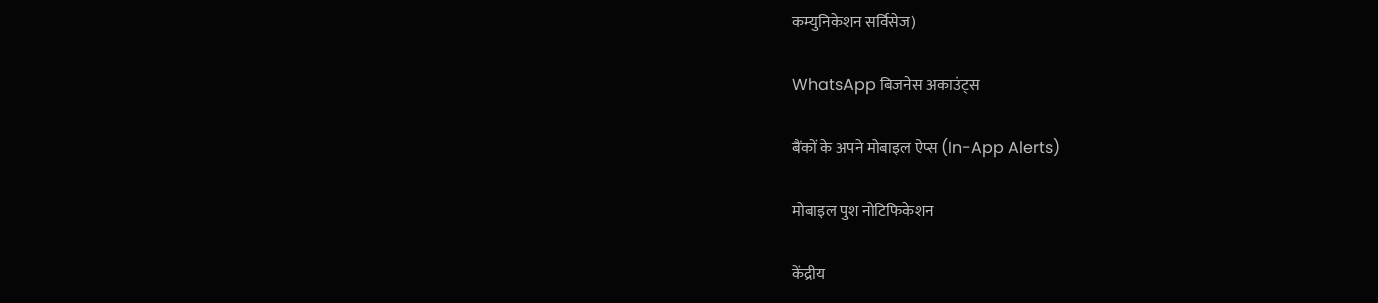कम्युनिकेशन सर्विसेज)

WhatsApp बिजनेस अकाउंट्स

बैंकों के अपने मोबाइल ऐप्स (In-App Alerts)

मोबाइल पुश नोटिफिकेशन

केंद्रीय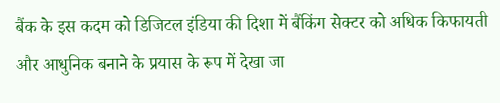बैंक के इस कदम को डिजिटल इंडिया की दिशा में बैंकिंग सेक्टर को अधिक किफायती और आधुनिक बनाने के प्रयास के रूप में देखा जा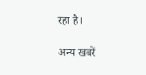रहा है।

अन्य खबरें